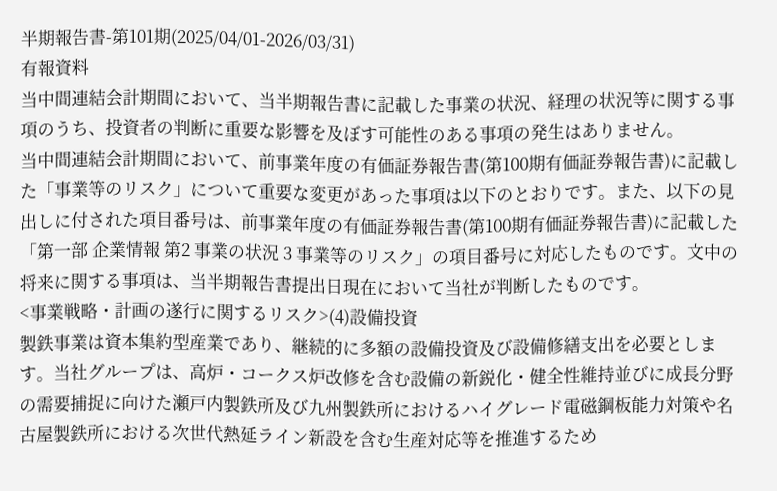半期報告書-第101期(2025/04/01-2026/03/31)
有報資料
当中間連結会計期間において、当半期報告書に記載した事業の状況、経理の状況等に関する事項のうち、投資者の判断に重要な影響を及ぼす可能性のある事項の発生はありません。
当中間連結会計期間において、前事業年度の有価証券報告書(第100期有価証券報告書)に記載した「事業等のリスク」について重要な変更があった事項は以下のとおりです。また、以下の見出しに付された項目番号は、前事業年度の有価証券報告書(第100期有価証券報告書)に記載した「第一部 企業情報 第2 事業の状況 3 事業等のリスク」の項目番号に対応したものです。文中の将来に関する事項は、当半期報告書提出日現在において当社が判断したものです。
<事業戦略・計画の遂行に関するリスク>(4)設備投資
製鉄事業は資本集約型産業であり、継続的に多額の設備投資及び設備修繕支出を必要とします。当社グループは、高炉・コークス炉改修を含む設備の新鋭化・健全性維持並びに成長分野の需要捕捉に向けた瀬戸内製鉄所及び九州製鉄所におけるハイグレード電磁鋼板能力対策や名古屋製鉄所における次世代熱延ライン新設を含む生産対応等を推進するため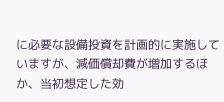に必要な設備投資を計画的に実施していますが、減価償却費が増加するほか、当初想定した効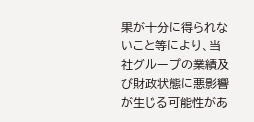果が十分に得られないこと等により、当社グループの業績及び財政状態に悪影響が生じる可能性があ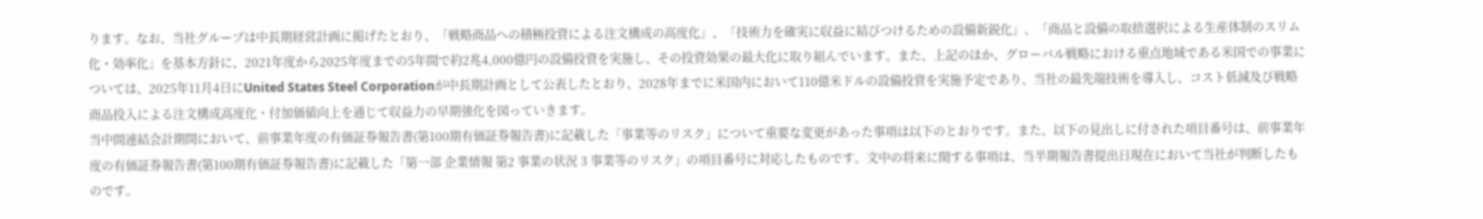ります。なお、当社グループは中長期経営計画に掲げたとおり、「戦略商品への積極投資による注文構成の高度化」、「技術力を確実に収益に結びつけるための設備新鋭化」、「商品と設備の取捨選択による生産体制のスリム化・効率化」を基本方針に、2021年度から2025年度までの5年間で約2兆4,000億円の設備投資を実施し、その投資効果の最大化に取り組んでいます。また、上記のほか、グローバル戦略における重点地域である米国での事業については、2025年11月4日にUnited States Steel Corporationが中長期計画として公表したとおり、2028年までに米国内において110億米ドルの設備投資を実施予定であり、当社の最先端技術を導入し、コスト低減及び戦略商品投入による注文構成高度化・付加価値向上を通じて収益力の早期強化を図っていきます。
当中間連結会計期間において、前事業年度の有価証券報告書(第100期有価証券報告書)に記載した「事業等のリスク」について重要な変更があった事項は以下のとおりです。また、以下の見出しに付された項目番号は、前事業年度の有価証券報告書(第100期有価証券報告書)に記載した「第一部 企業情報 第2 事業の状況 3 事業等のリスク」の項目番号に対応したものです。文中の将来に関する事項は、当半期報告書提出日現在において当社が判断したものです。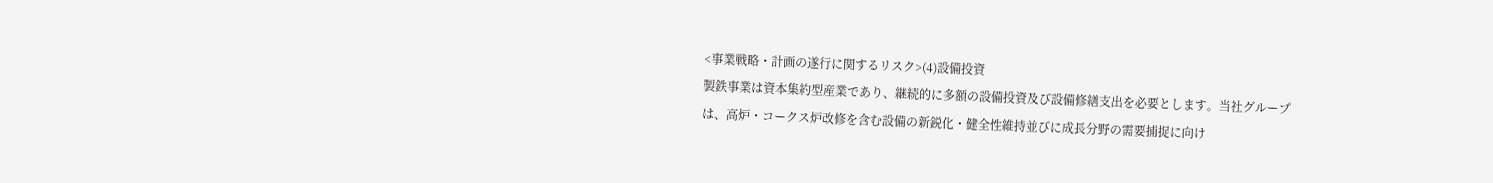<事業戦略・計画の遂行に関するリスク>(4)設備投資
製鉄事業は資本集約型産業であり、継続的に多額の設備投資及び設備修繕支出を必要とします。当社グループは、高炉・コークス炉改修を含む設備の新鋭化・健全性維持並びに成長分野の需要捕捉に向け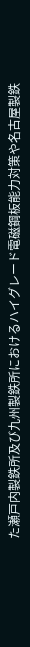た瀬戸内製鉄所及び九州製鉄所におけるハイグレード電磁鋼板能力対策や名古屋製鉄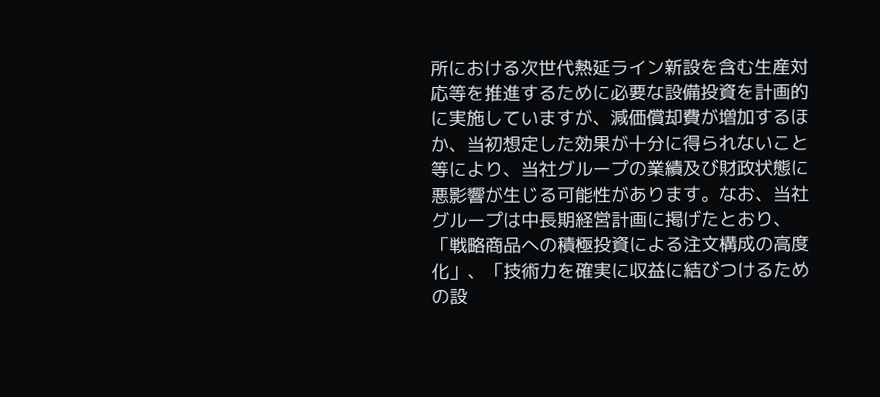所における次世代熱延ライン新設を含む生産対応等を推進するために必要な設備投資を計画的に実施していますが、減価償却費が増加するほか、当初想定した効果が十分に得られないこと等により、当社グループの業績及び財政状態に悪影響が生じる可能性があります。なお、当社グループは中長期経営計画に掲げたとおり、「戦略商品への積極投資による注文構成の高度化」、「技術力を確実に収益に結びつけるための設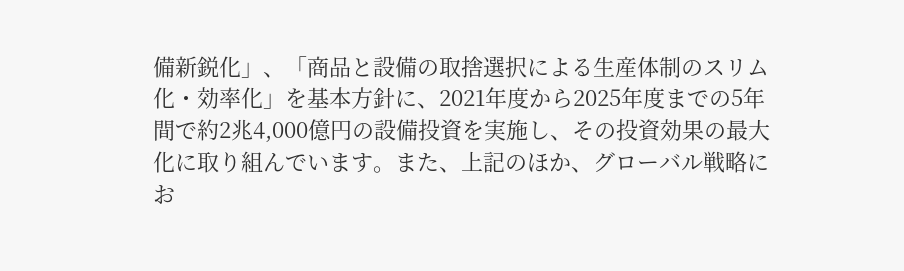備新鋭化」、「商品と設備の取捨選択による生産体制のスリム化・効率化」を基本方針に、2021年度から2025年度までの5年間で約2兆4,000億円の設備投資を実施し、その投資効果の最大化に取り組んでいます。また、上記のほか、グローバル戦略にお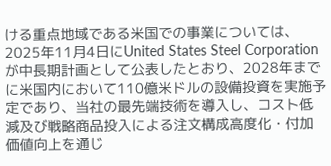ける重点地域である米国での事業については、2025年11月4日にUnited States Steel Corporationが中長期計画として公表したとおり、2028年までに米国内において110億米ドルの設備投資を実施予定であり、当社の最先端技術を導入し、コスト低減及び戦略商品投入による注文構成高度化・付加価値向上を通じ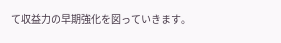て収益力の早期強化を図っていきます。